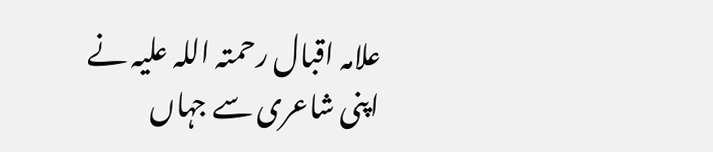علامہ اقبال رحمتہ اللہ علیہ نے اپنی شاعری سے جہاں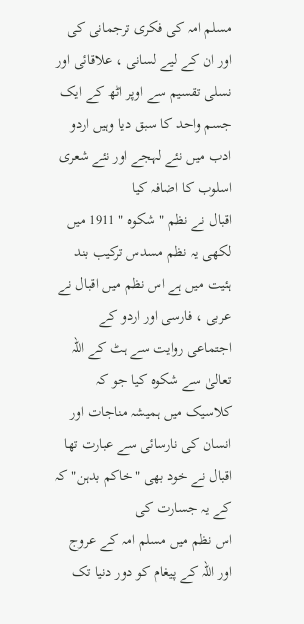مسلم امہ کی فکری ترجمانی کی اور ان کے لیے لسانی ، علاقائی اور نسلی تقسیم سے اوپر اٹھ کے ایک جسم واحد کا سبق دیا وہیں اردو ادب میں نئے لہجے اور نئے شعری اسلوب کا اضافہ کیا
اقبال نے نظم " شکوہ " 1911 میں لکھی یہ نظم مسدس ترکیب بند ہئیت میں ہے اس نظم میں اقبال نے عربی ، فارسی اور اردو کے اجتماعی روایت سے ہٹ کے اللہ تعالیٰ سے شکوہ کیا جو کہ کلاسیک میں ہمیشہ مناجات اور انسان کی نارسائی سے عبارت تھا
اقبال نے خود بھی "خاکم بدہن" کہ کے یہ جسارت کی
اس نظم میں مسلم امہ کے عروج اور اللہ کے پیغام کو دور دنیا تک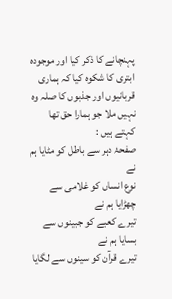پہنچانے کا ذکر کیا اور موجودہ ابتری کا شکوہ کیا کہ ہماری قربانیوں اور جذبوں کا صلہ وہ نہیں ملا جو ہمارا حق تھا
کہتے ہیں :
صفحۂ دہر سے باطل کو مٹایا ہم نے
نوع انساں کو غلامی سے چھڑایا ہم نے
تیرے کعبے کو جبینوں سے بسایا ہم نے
تیرے قرآن کو سینوں سے لگایا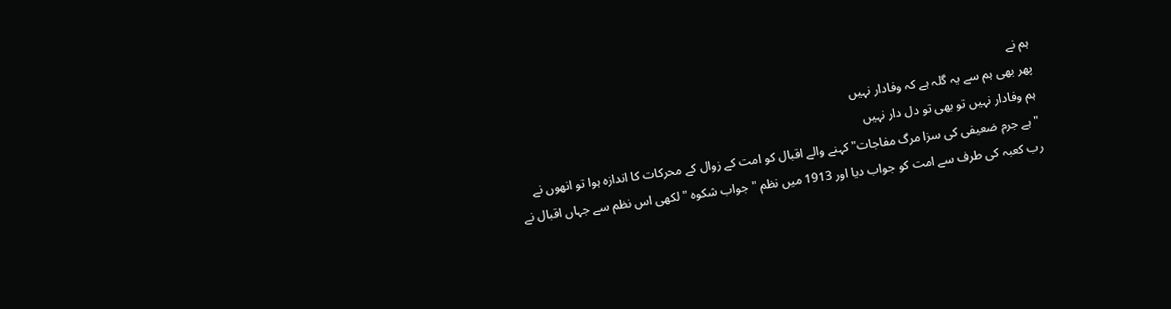ہم نے
پھر بھی ہم سے یہ گلہ ہے کہ وفادار نہیں
ہم وفادار نہیں تو بھی تو دل دار نہیں
"ہے جرم ضعیفی کی سزا مرگ مفاجات" کہنے والے اقبال کو امت کے زوال کے محرکات کا اندازہ ہوا تو انھوں نے رب کعبہ کی طرف سے امت کو جواب دیا اور 1913 میں نظم "جواب شکوہ " لکھی اس نظم سے جہاں اقبال نے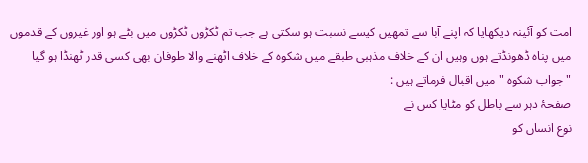امت کو آئینہ دیکھایا کہ اپنے آبا سے تمھیں کیسے نسبت ہو سکتی ہے جب تم ٹکڑوں ٹکڑوں میں بٹے ہو اور غیروں کے قدموں میں پناہ ڈھونڈتے ہوں وہیں ان کے خلاف مذہبی طبقے میں شکوہ کے خلاف اٹھنے والا طوفان بھی کسی قدر ٹھنڈا ہو گیا "جواب شکوہ " میں اقبال فرماتے ہیں :
صفحۂ دہر سے باطل کو مٹایا کس نے
نوع انساں کو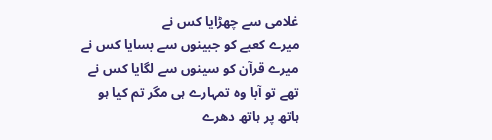غلامی سے چھڑایا کس نے
میرے کعبے کو جبینوں سے بسایا کس نے
میرے قرآن کو سینوں سے لگایا کس نے
تھے تو آبا وہ تمہارے ہی مگر تم کیا ہو
ہاتھ پر ہاتھ دھرے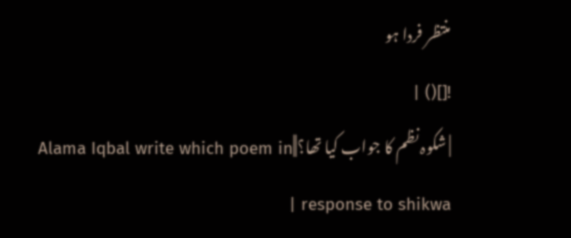منتظر فردا ہو
![]() |
| شکوہ نظم کا جواب کیا تھا؟||Alama Iqbal write which poem in response to shikwa |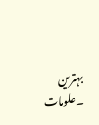بہترین ۔علومات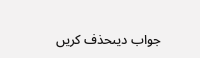جواب دیںحذف کریں